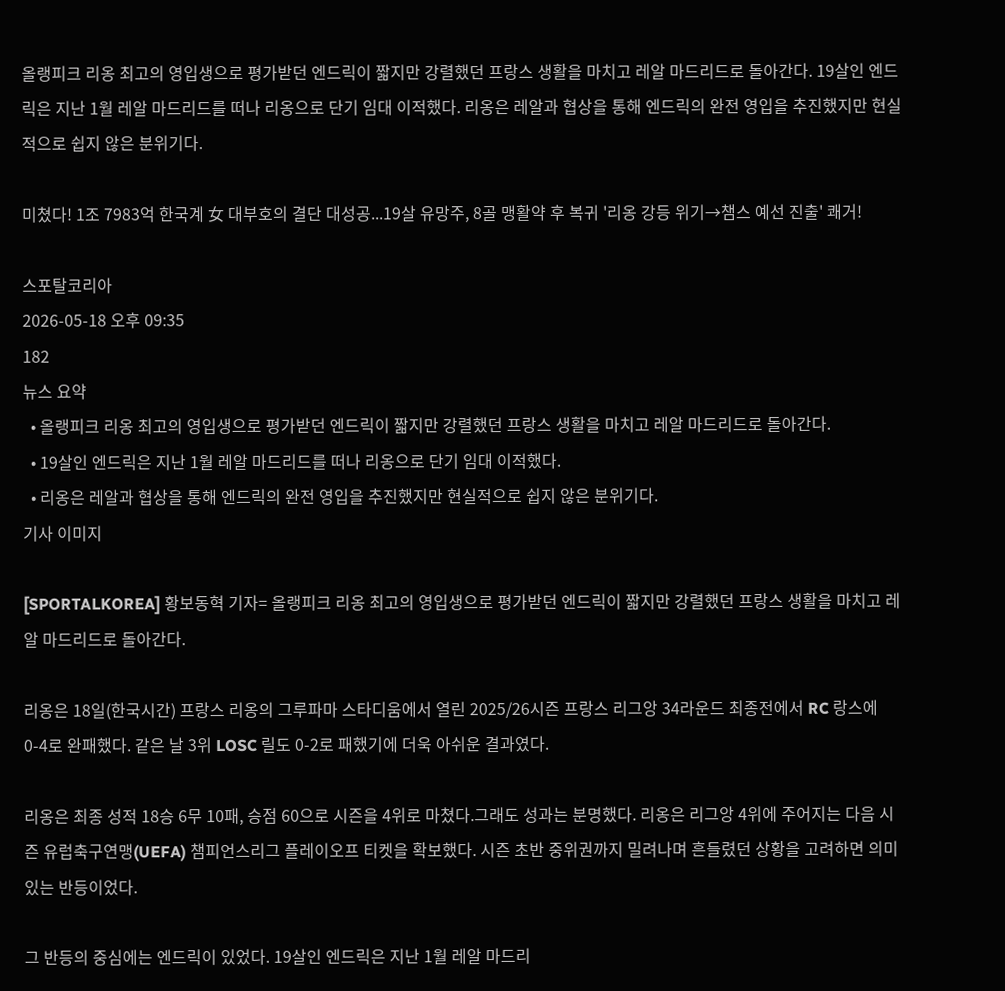올랭피크 리옹 최고의 영입생으로 평가받던 엔드릭이 짧지만 강렬했던 프랑스 생활을 마치고 레알 마드리드로 돌아간다. 19살인 엔드릭은 지난 1월 레알 마드리드를 떠나 리옹으로 단기 임대 이적했다. 리옹은 레알과 협상을 통해 엔드릭의 완전 영입을 추진했지만 현실적으로 쉽지 않은 분위기다.

미쳤다! 1조 7983억 한국계 女 대부호의 결단 대성공...19살 유망주, 8골 맹활약 후 복귀 '리옹 강등 위기→챔스 예선 진출' 쾌거!

스포탈코리아
2026-05-18 오후 09:35
182
뉴스 요약
  • 올랭피크 리옹 최고의 영입생으로 평가받던 엔드릭이 짧지만 강렬했던 프랑스 생활을 마치고 레알 마드리드로 돌아간다.
  • 19살인 엔드릭은 지난 1월 레알 마드리드를 떠나 리옹으로 단기 임대 이적했다.
  • 리옹은 레알과 협상을 통해 엔드릭의 완전 영입을 추진했지만 현실적으로 쉽지 않은 분위기다.
기사 이미지

[SPORTALKOREA] 황보동혁 기자= 올랭피크 리옹 최고의 영입생으로 평가받던 엔드릭이 짧지만 강렬했던 프랑스 생활을 마치고 레알 마드리드로 돌아간다.

리옹은 18일(한국시간) 프랑스 리옹의 그루파마 스타디움에서 열린 2025/26시즌 프랑스 리그앙 34라운드 최종전에서 RC 랑스에 0-4로 완패했다. 같은 날 3위 LOSC 릴도 0-2로 패했기에 더욱 아쉬운 결과였다.

리옹은 최종 성적 18승 6무 10패, 승점 60으로 시즌을 4위로 마쳤다.그래도 성과는 분명했다. 리옹은 리그앙 4위에 주어지는 다음 시즌 유럽축구연맹(UEFA) 챔피언스리그 플레이오프 티켓을 확보했다. 시즌 초반 중위권까지 밀려나며 흔들렸던 상황을 고려하면 의미 있는 반등이었다.

그 반등의 중심에는 엔드릭이 있었다. 19살인 엔드릭은 지난 1월 레알 마드리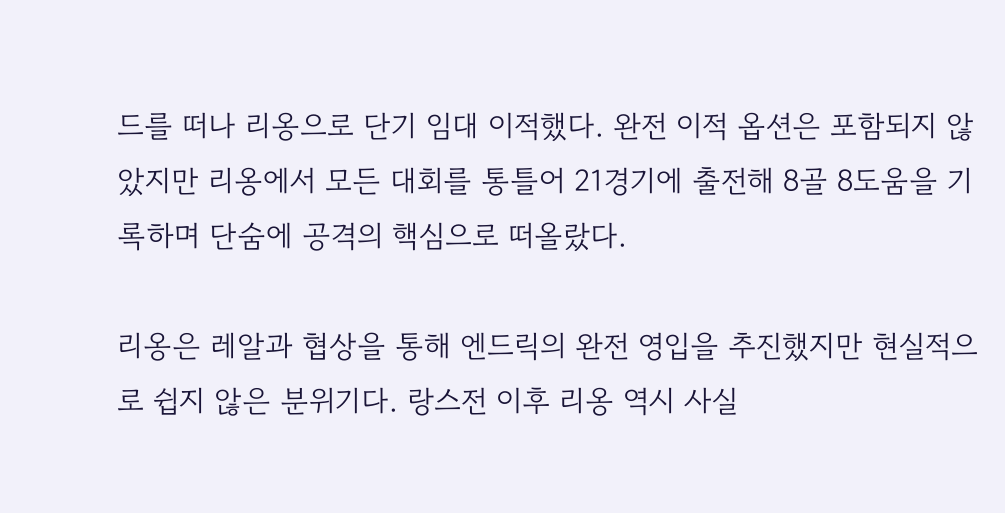드를 떠나 리옹으로 단기 임대 이적했다. 완전 이적 옵션은 포함되지 않았지만 리옹에서 모든 대회를 통틀어 21경기에 출전해 8골 8도움을 기록하며 단숨에 공격의 핵심으로 떠올랐다.

리옹은 레알과 협상을 통해 엔드릭의 완전 영입을 추진했지만 현실적으로 쉽지 않은 분위기다. 랑스전 이후 리옹 역시 사실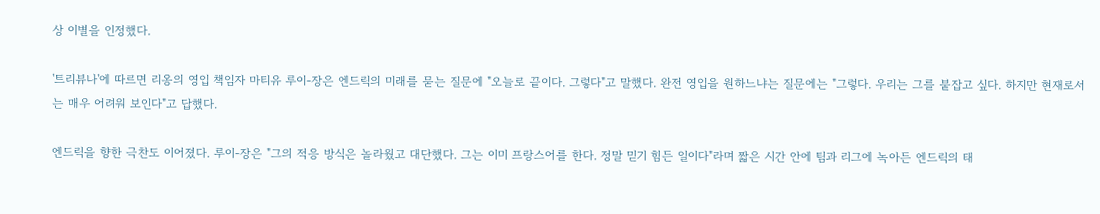상 이별을 인정했다.

'트리뷰나'에 따르면 리옹의 영입 책임자 마티유 루이-장은 엔드릭의 미래를 묻는 질문에 "오늘로 끝이다. 그렇다"고 말했다. 완전 영입을 원하느냐는 질문에는 "그렇다. 우리는 그를 붙잡고 싶다. 하지만 현재로서는 매우 어려워 보인다"고 답했다.

엔드릭을 향한 극찬도 이어졌다. 루이-장은 "그의 적응 방식은 놀라웠고 대단했다. 그는 이미 프랑스어를 한다. 정말 믿기 힘든 일이다"라며 짧은 시간 안에 팀과 리그에 녹아든 엔드릭의 태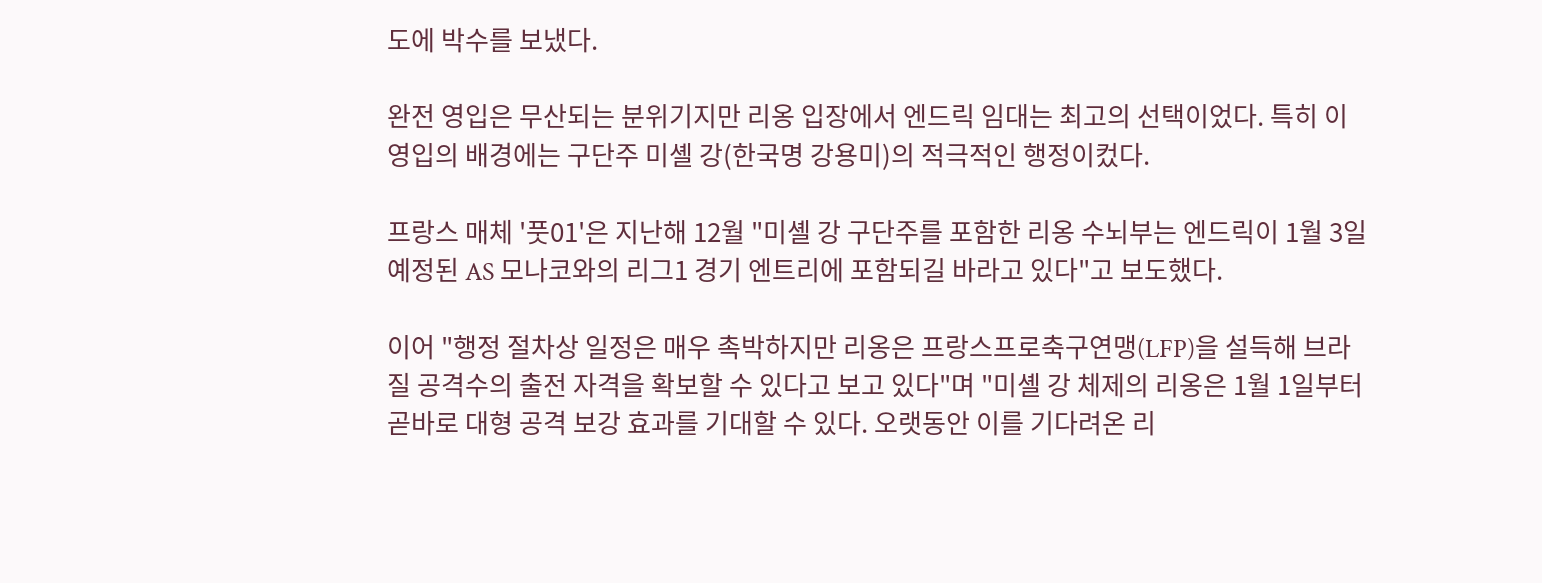도에 박수를 보냈다.

완전 영입은 무산되는 분위기지만 리옹 입장에서 엔드릭 임대는 최고의 선택이었다. 특히 이 영입의 배경에는 구단주 미셸 강(한국명 강용미)의 적극적인 행정이컸다.

프랑스 매체 '풋01'은 지난해 12월 "미셸 강 구단주를 포함한 리옹 수뇌부는 엔드릭이 1월 3일 예정된 AS 모나코와의 리그1 경기 엔트리에 포함되길 바라고 있다"고 보도했다.

이어 "행정 절차상 일정은 매우 촉박하지만 리옹은 프랑스프로축구연맹(LFP)을 설득해 브라질 공격수의 출전 자격을 확보할 수 있다고 보고 있다"며 "미셸 강 체제의 리옹은 1월 1일부터 곧바로 대형 공격 보강 효과를 기대할 수 있다. 오랫동안 이를 기다려온 리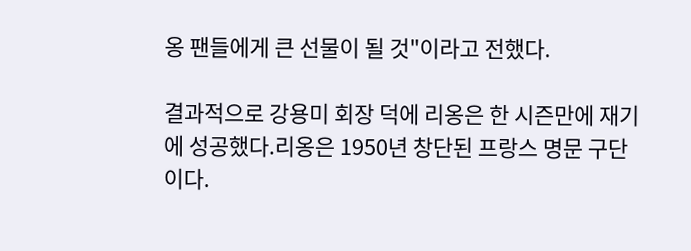옹 팬들에게 큰 선물이 될 것"이라고 전했다.

결과적으로 강용미 회장 덕에 리옹은 한 시즌만에 재기에 성공했다.리옹은 1950년 창단된 프랑스 명문 구단이다.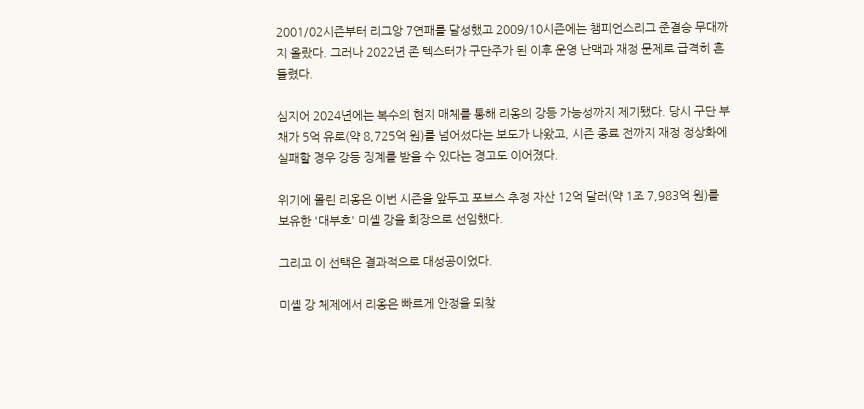2001/02시즌부터 리그앙 7연패를 달성했고 2009/10시즌에는 챔피언스리그 준결승 무대까지 올랐다. 그러나 2022년 존 텍스터가 구단주가 된 이후 운영 난맥과 재정 문제로 급격히 흔들렸다.

심지어 2024년에는 복수의 현지 매체를 통해 리옹의 강등 가능성까지 제기됐다. 당시 구단 부채가 5억 유로(약 8,725억 원)를 넘어섰다는 보도가 나왔고, 시즌 종료 전까지 재정 정상화에 실패할 경우 강등 징계를 받을 수 있다는 경고도 이어졌다.

위기에 몰린 리옹은 이번 시즌을 앞두고 포브스 추정 자산 12억 달러(약 1조 7,983억 원)를 보유한 '대부호' 미셸 강을 회장으로 선임했다.

그리고 이 선택은 결과적으로 대성공이었다.

미셸 강 체제에서 리옹은 빠르게 안정을 되찾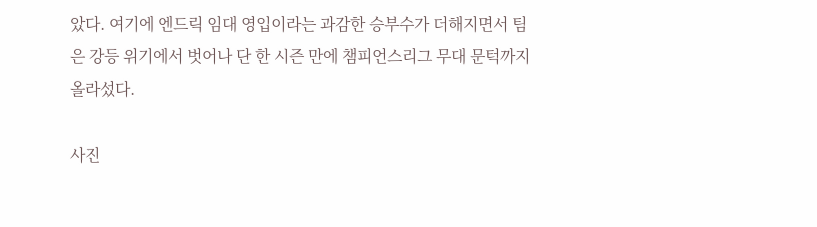았다. 여기에 엔드릭 임대 영입이라는 과감한 승부수가 더해지면서 팀은 강등 위기에서 벗어나 단 한 시즌 만에 챔피언스리그 무대 문턱까지 올라섰다.

사진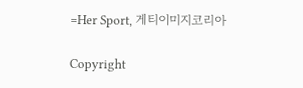=Her Sport, 게티이미지코리아

Copyright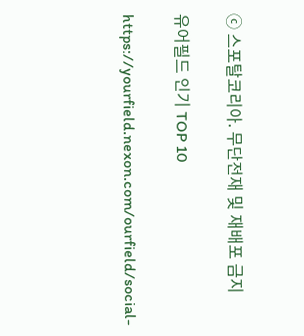ⓒ 스포탈코리아. 무단전재 및 재배포 금지

유어필드 인기 TOP 10

https://yourfield.nexon.com/ourfield/social-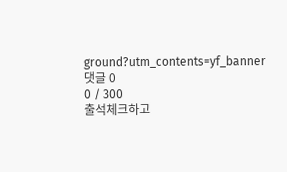ground?utm_contents=yf_banner
댓글 0
0 / 300
출석체크하고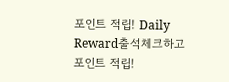포인트 적립! Daily Reward출석체크하고 포인트 적립!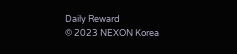Daily Reward
© 2023 NEXON Korea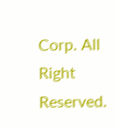Corp. All Right Reserved.